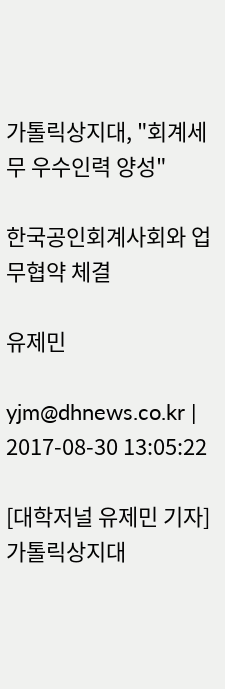가톨릭상지대, "회계세무 우수인력 양성"

한국공인회계사회와 업무협약 체결

유제민

yjm@dhnews.co.kr | 2017-08-30 13:05:22

[대학저널 유제민 기자] 가톨릭상지대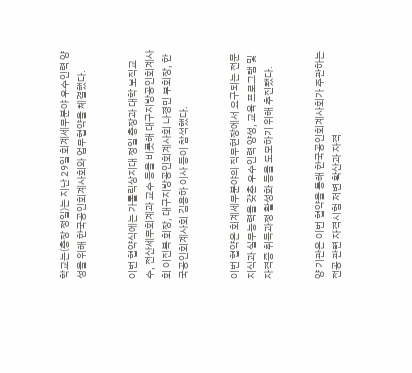학교는(총장 정일)는 지난 29일 회계세무분야 우수인력 양성을 위해 한국공인회계사회와 업무협약을 체결했다.


이번 협약식에는 가톨릭상지대 정일 총장과 대학 보직교수, 전산세무회계과 교수 등을 비롯해 대구지방공인회계사회 이진복 회장, 대구지방공인회계사회 나경민 부회장, 한국공인회계사회 김용하 이사 등이 참석했다.


이번 협약은 회계세무분야의 직무현장에서 요구되는 전문지식과 실무능력을 갖춘 우수인력 양성, 교육 프로그램 및 자격증 취득과정 활성화 등을 도모하기 위해 추진됐다.


양 기관은 이번 협약을 통해 한국공인회계사회가 주관하는 전공 관련 자격시험 저변 확산과 자격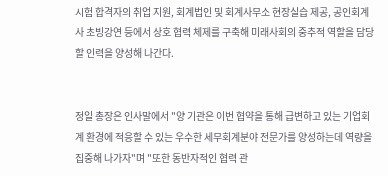시험 합격자의 취업 지원, 회계법인 및 회계사무소 현장실습 제공, 공인회계사 초빙강연 등에서 상호 협력 체제를 구축해 미래사회의 중추적 역할을 담당할 인력을 양성해 나간다.


정일 총장은 인사말에서 "양 기관은 이번 협약을 통해 급변하고 있는 기업회계 환경에 적응할 수 있는 우수한 세무회계분야 전문가를 양성하는데 역량을 집중해 나가자"며 "또한 동반자적인 협력 관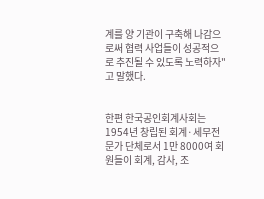계를 양 기관이 구축해 나감으로써 협력 사업들이 성공적으로 추진될 수 있도록 노력하자"고 말했다.


한편 한국공인회계사회는 1954년 창립된 회계·세무전문가 단체로서 1만 8000여 회원들이 회계, 감사, 조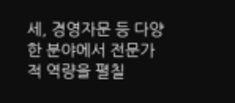세, 경영자문 등 다양한 분야에서 전문가적 역량을 펼칠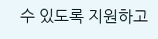수 있도록 지원하고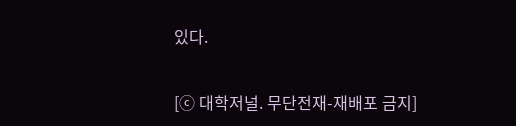있다.


[ⓒ 대학저널. 무단전재-재배포 금지]